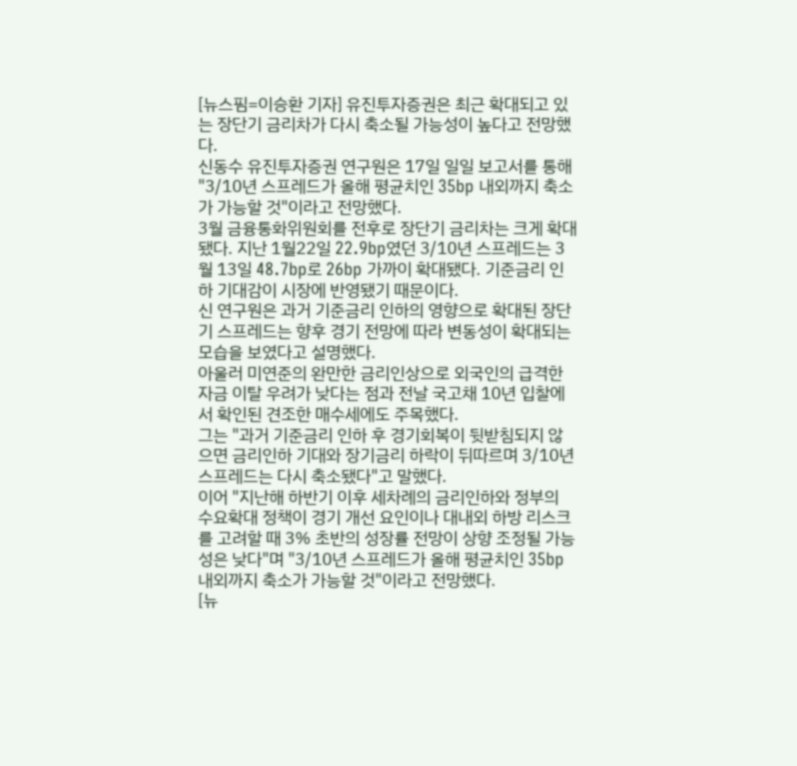[뉴스핌=이승환 기자] 유진투자증권은 최근 확대되고 있는 장단기 금리차가 다시 축소될 가능성이 높다고 전망했다.
신동수 유진투자증권 연구원은 17일 일일 보고서를 통해 "3/10년 스프레드가 올해 평균치인 35bp 내외까지 축소가 가능할 것"이라고 전망했다.
3월 금융통화위원회를 전후로 장단기 금리차는 크게 확대됐다. 지난 1월22일 22.9bp였던 3/10년 스프레드는 3월 13일 48.7bp로 26bp 가까이 확대됐다. 기준금리 인하 기대감이 시장에 반영됐기 때문이다.
신 연구원은 과거 기준금리 인하의 영향으로 확대된 장단기 스프레드는 향후 경기 전망에 따라 변동성이 확대되는 모습을 보였다고 설명했다.
아울러 미연준의 완만한 금리인상으로 외국인의 급격한 자금 이탈 우려가 낮다는 점과 전날 국고채 10년 입찰에서 확인된 견조한 매수세에도 주목했다.
그는 "과거 기준금리 인하 후 경기회복이 뒷받침되지 않으면 금리인하 기대와 장기금리 하락이 뒤따르며 3/10년 스프레드는 다시 축소됐다"고 말했다.
이어 "지난해 하반기 이후 세차례의 금리인하와 정부의 수요확대 정책이 경기 개선 요인이나 대내외 하방 리스크를 고려할 때 3% 초반의 성장률 전망이 상향 조정될 가능성은 낮다"며 "3/10년 스프레드가 올해 평균치인 35bp 내외까지 축소가 가능할 것"이라고 전망했다.
[뉴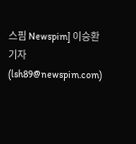스핌 Newspim] 이승환 기자 (lsh89@newspim.com)